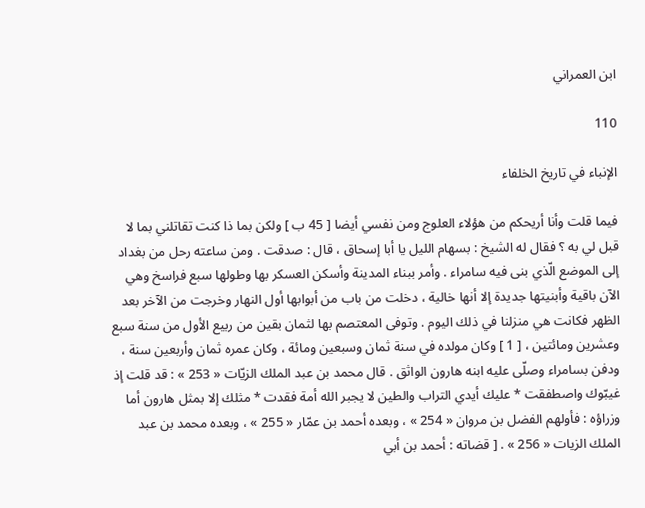ابن العمراني

110

الإنباء في تاريخ الخلفاء

فيما قلت وأنا أريحكم من هؤلاء العلوج ومن نفسي أيضا [ 45 ب ] ولكن بما ذا كنت تقاتلني بما لا قبل لي به ؟ فقال له الشيخ : بسهام الليل يا أبا إسحاق ، قال : صدقت . ومن ساعته رحل من بغداد إلى الموضع الّذي بنى فيه سامراء . وأمر ببناء المدينة وأسكن العسكر بها وطولها سبع فراسخ وهي الآن باقية وأبنيتها جديدة إلا أنها خالية ، دخلت من باب من أبوابها أول النهار وخرجت من الآخر بعد الظهر فكانت هي منزلنا في ذلك اليوم . وتوفى المعتصم بها لثمان بقين من ربيع الأول من سنة سبع وعشرين ومائتين ، [ 1 ] وكان مولده في سنة ثمان وسبعين ومائة ، وكان عمره ثمان وأربعين سنة ، ودفن بسامراء وصلّى عليه ابنه هارون الواثق . قال محمد بن عبد الملك الزيّات « 253 » : قد قلت إذ غيبّوك واصطفقت * عليك أيدي التراب والطين لا يجبر الله أمة فقدت * مثلك إلا بمثل هارون أما وزراؤه : فأولهم الفضل بن مروان « 254 » ، وبعده أحمد بن عمّار « 255 » ، وبعده محمد بن عبد الملك الزيات « 256 » . [ قضاته : أحمد بن أبي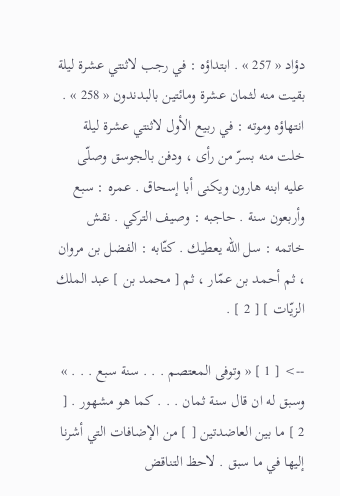دؤاد « 257 » . ابتداؤه : في رجب لاثنتي عشرة ليلة بقيت منه لثمان عشرة ومائتين بالبدندون « 258 » . انتهاؤه وموته : في ربيع الأول لاثنتي عشرة ليلة خلت منه بسرّ من رأى ، ودفن بالجوسق وصلّى عليه ابنه هارون ويكنى أبا إسحاق . عمره : سبع وأربعون سنة . حاجبه : وصيف التركي . نقش خاتمه : سل الله يعطيك . كتّابه : الفضل بن مروان ، ثم أحمد بن عمّار ، ثم [ محمد بن ] عبد الملك الزيّات ] [ 2 ] .

--> [ 1 ] « وتوفى المعتصم . . . سنة سبع . . . » وسبق له ان قال سنة ثمان . . . كما هو مشهور . [ 2 ] ما بين العاضدتين [ ] من الإضافات التي أشرنا إليها في ما سبق . لاحظ التناقض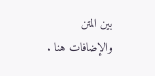بين المتن والإضافات هنا .